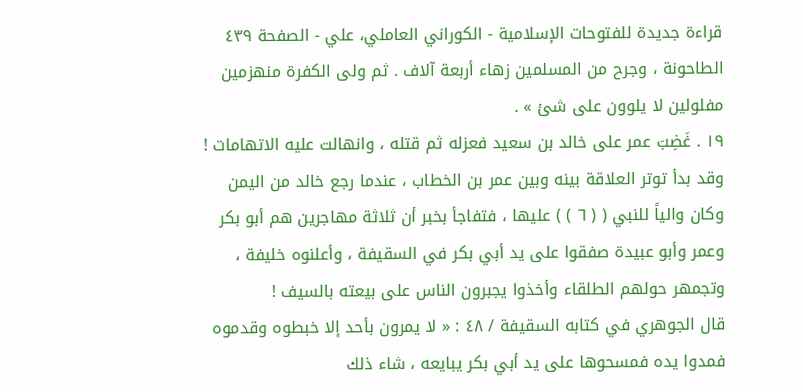قراءة جديدة للفتوحات الإسلامية - الكوراني العاملي، علي - الصفحة ٤٣٩
الطاحونة ، وجرح من المسلمين زهاء أربعة آلاف . ثم ولى الكفرة منهزمين مفلولين لا يلوون على شئ » .
١٩ . غَضِبَ عمر على خالد بن سعيد فعزله ثم قتله ، وانهالت عليه الاتهامات !
وقد بدأ توتر العلاقة بينه وبين عمر بن الخطاب ، عندما رجع خالد من اليمن وكان والياً للنبي ( ( ٦ ) ) عليها ، فتفاجأ بخبر أن ثلاثة مهاجرين هم أبو بكر وعمر وأبو عبيدة صفقوا على يد أبي بكر في السقيفة ، وأعلنوه خليفة ، وتجمهر حولهم الطلقاء وأخذوا يجبرون الناس على بيعته بالسيف !
قال الجوهري في كتابه السقيفة / ٤٨ : « لا يمرون بأحد إلا خبطوه وقدموه فمدوا يده فمسحوها على يد أبي بكر يبايعه ، شاء ذلك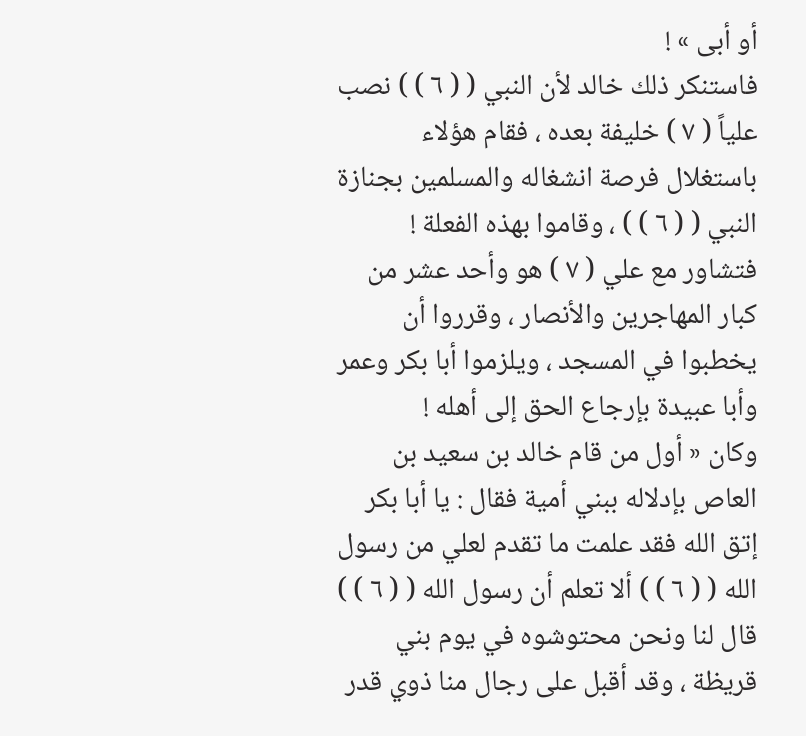أو أبى » !
فاستنكر ذلك خالد لأن النبي ( ( ٦ ) ) نصب علياً ( ٧ ) خليفة بعده ، فقام هؤلاء باستغلال فرصة انشغاله والمسلمين بجنازة النبي ( ( ٦ ) ) ، وقاموا بهذه الفعلة !
فتشاور مع علي ( ٧ ) هو وأحد عشر من كبار المهاجرين والأنصار ، وقرروا أن يخطبوا في المسجد ، ويلزموا أبا بكر وعمر وأبا عبيدة بإرجاع الحق إلى أهله !
وكان « أول من قام خالد بن سعيد بن العاص بإدلاله ببني أمية فقال : يا أبا بكر إتق الله فقد علمت ما تقدم لعلي من رسول الله ( ( ٦ ) ) ألا تعلم أن رسول الله ( ( ٦ ) ) قال لنا ونحن محتوشوه في يوم بني قريظة ، وقد أقبل على رجال منا ذوي قدر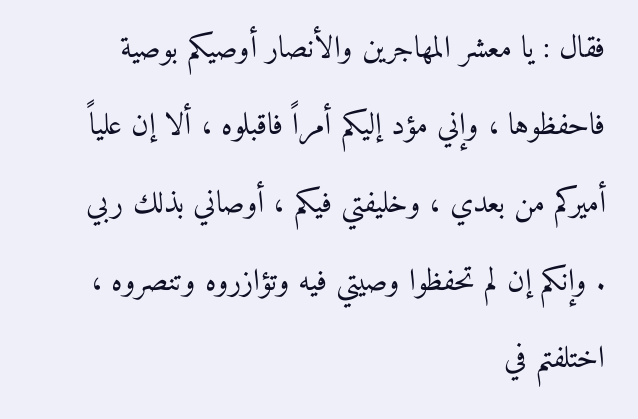فقال : يا معشر المهاجرين والأنصار أوصيكم بوصية فاحفظوها ، وإني مؤد إليكم أمراً فاقبلوه ، ألا إن علياً أميركم من بعدي ، وخليفتي فيكم ، أوصاني بذلك ربي . وإنكم إن لم تحفظوا وصيتي فيه وتؤازروه وتنصروه ، اختلفتم في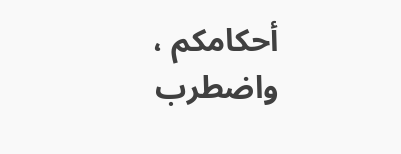أحكامكم ، واضطرب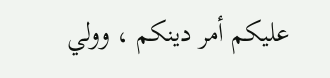عليكم أمر دينكم ، وولي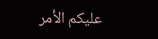عليكم الأمر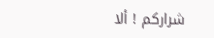شراركم ! ألا